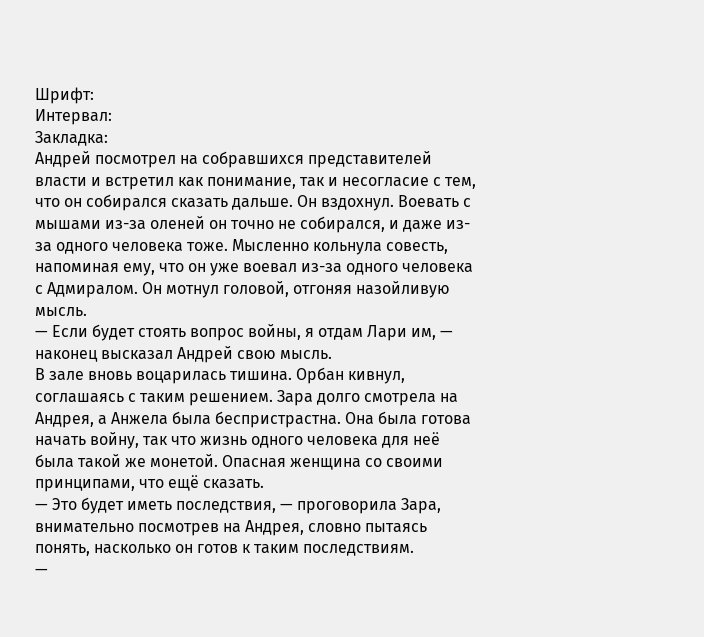Шрифт:
Интервал:
Закладка:
Андрей посмотрел на собравшихся представителей власти и встретил как понимание, так и несогласие с тем, что он собирался сказать дальше. Он вздохнул. Воевать с мышами из-за оленей он точно не собирался, и даже из-за одного человека тоже. Мысленно кольнула совесть, напоминая ему, что он уже воевал из-за одного человека с Адмиралом. Он мотнул головой, отгоняя назойливую мысль.
— Если будет стоять вопрос войны, я отдам Лари им, — наконец высказал Андрей свою мысль.
В зале вновь воцарилась тишина. Орбан кивнул, соглашаясь с таким решением. Зара долго смотрела на Андрея, а Анжела была беспристрастна. Она была готова начать войну, так что жизнь одного человека для неё была такой же монетой. Опасная женщина со своими принципами, что ещё сказать.
— Это будет иметь последствия, — проговорила Зара, внимательно посмотрев на Андрея, словно пытаясь понять, насколько он готов к таким последствиям.
—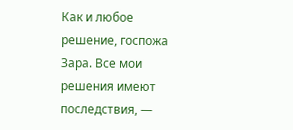Как и любое решение, госпожа Зара. Все мои решения имеют последствия, —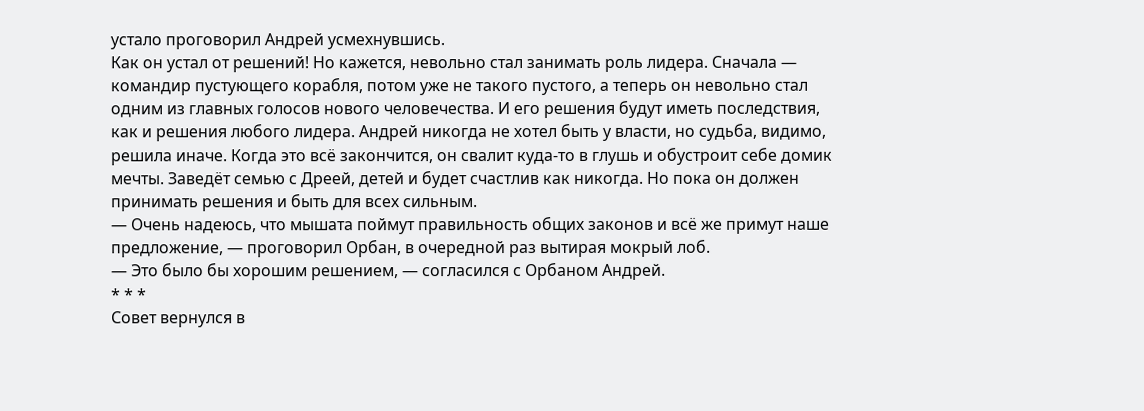устало проговорил Андрей усмехнувшись.
Как он устал от решений! Но кажется, невольно стал занимать роль лидера. Сначала — командир пустующего корабля, потом уже не такого пустого, а теперь он невольно стал одним из главных голосов нового человечества. И его решения будут иметь последствия, как и решения любого лидера. Андрей никогда не хотел быть у власти, но судьба, видимо, решила иначе. Когда это всё закончится, он свалит куда-то в глушь и обустроит себе домик мечты. Заведёт семью с Дреей, детей и будет счастлив как никогда. Но пока он должен принимать решения и быть для всех сильным.
— Очень надеюсь, что мышата поймут правильность общих законов и всё же примут наше предложение, — проговорил Орбан, в очередной раз вытирая мокрый лоб.
— Это было бы хорошим решением, — согласился с Орбаном Андрей.
* * *
Совет вернулся в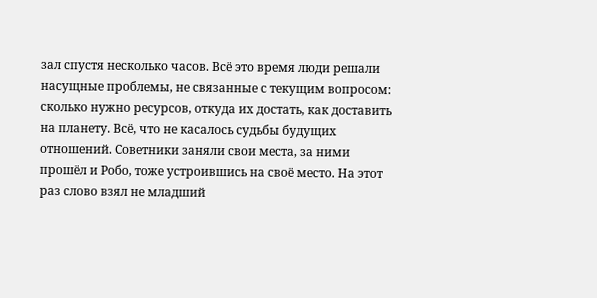зал спустя несколько часов. Всё это время люди решали насущные проблемы, не связанные с текущим вопросом: сколько нужно ресурсов, откуда их достать, как доставить на планету. Всё, что не касалось судьбы будущих отношений. Советники заняли свои места, за ними прошёл и Робо, тоже устроившись на своё место. На этот раз слово взял не младший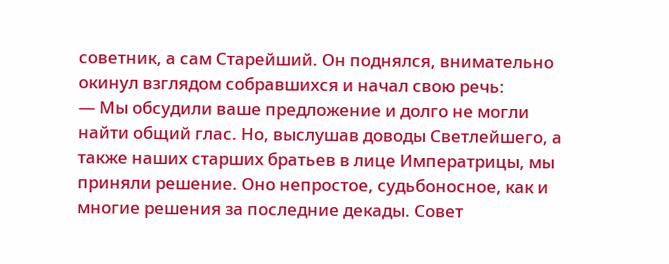советник, а сам Старейший. Он поднялся, внимательно окинул взглядом собравшихся и начал свою речь:
— Мы обсудили ваше предложение и долго не могли найти общий глас. Но, выслушав доводы Светлейшего, а также наших старших братьев в лице Императрицы, мы приняли решение. Оно непростое, судьбоносное, как и многие решения за последние декады. Совет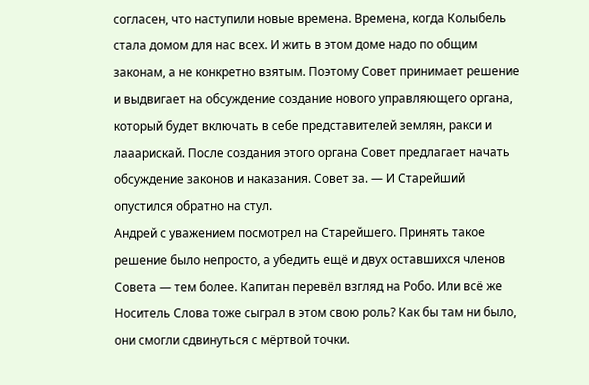согласен, что наступили новые времена. Времена, когда Колыбель стала домом для нас всех. И жить в этом доме надо по общим законам, а не конкретно взятым. Поэтому Совет принимает решение и выдвигает на обсуждение создание нового управляющего органа, который будет включать в себе представителей землян, ракси и лааарискай. После создания этого органа Совет предлагает начать обсуждение законов и наказания. Совет за. — И Старейший опустился обратно на стул.
Андрей с уважением посмотрел на Старейшего. Принять такое решение было непросто, а убедить ещё и двух оставшихся членов Совета — тем более. Капитан перевёл взгляд на Робо. Или всё же Носитель Слова тоже сыграл в этом свою роль? Как бы там ни было, они смогли сдвинуться с мёртвой точки.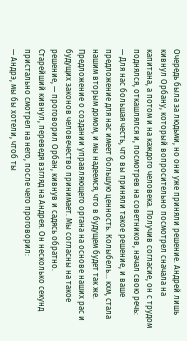Очередь была за людьми, но они уже приняли решение. Андрей лишь кивнул Орбану, который вопросительно посмотрел сначала на капитана, а потом и на каждого человека. Получив согласие, он с трудом поднялся, откашлялся и, посмотрев на советников, начал свою речь:
— Для нас большая честь, что вы приняли такое решение, и ваше предложение для нас имеет большую ценность. Колыбель… кхм, стала нашим вторым домом, и мы надеемся, что в будущем будет так же. Предложение о создании управляющего органа на основе наших рас и будущих законов человечество принимает. Мы согласны на такое решение, — проговорил Орбан, кивнув и садясь обратно.
Старейший кивнул, переведя взгляд на Андрея. Он несколько секунд пристально смотрел на него, после чего проговорил:
— Андрэ, мы бы хотели, чтоб ты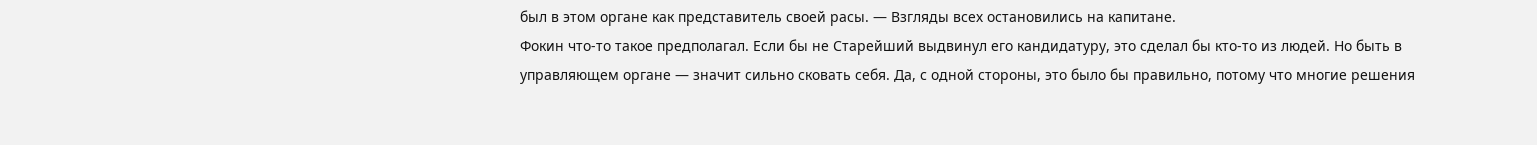был в этом органе как представитель своей расы. — Взгляды всех остановились на капитане.
Фокин что-то такое предполагал. Если бы не Старейший выдвинул его кандидатуру, это сделал бы кто-то из людей. Но быть в управляющем органе — значит сильно сковать себя. Да, с одной стороны, это было бы правильно, потому что многие решения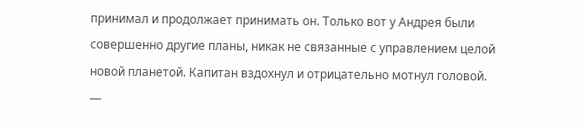принимал и продолжает принимать он. Только вот у Андрея были совершенно другие планы, никак не связанные с управлением целой новой планетой. Капитан вздохнул и отрицательно мотнул головой.
—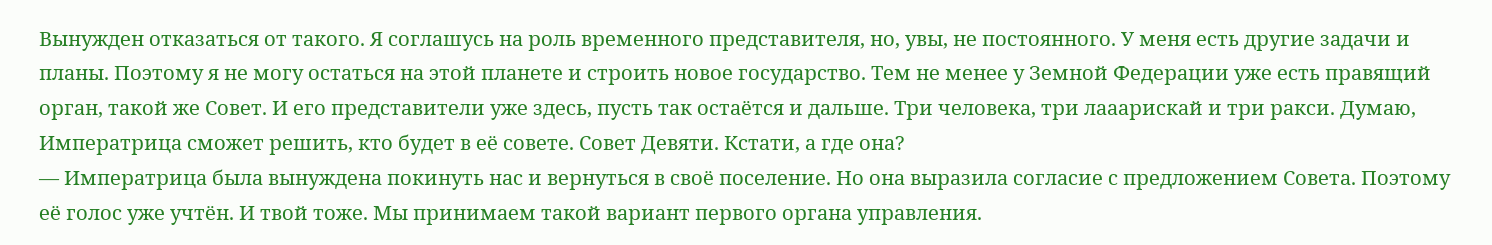Вынужден отказаться от такого. Я соглашусь на роль временного представителя, но, увы, не постоянного. У меня есть другие задачи и планы. Поэтому я не могу остаться на этой планете и строить новое государство. Тем не менее у Земной Федерации уже есть правящий орган, такой же Совет. И его представители уже здесь, пусть так остаётся и дальше. Три человека, три лааарискай и три ракси. Думаю, Императрица сможет решить, кто будет в её совете. Совет Девяти. Кстати, а где она?
— Императрица была вынуждена покинуть нас и вернуться в своё поселение. Но она выразила согласие с предложением Совета. Поэтому её голос уже учтён. И твой тоже. Мы принимаем такой вариант первого органа управления.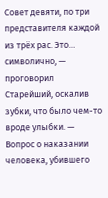Совет девяти, по три представителя каждой из трёх рас. Это… символично, — проговорил Старейший, оскалив зубки, что было чем-то вроде улыбки. — Вопрос о наказании человека, убившего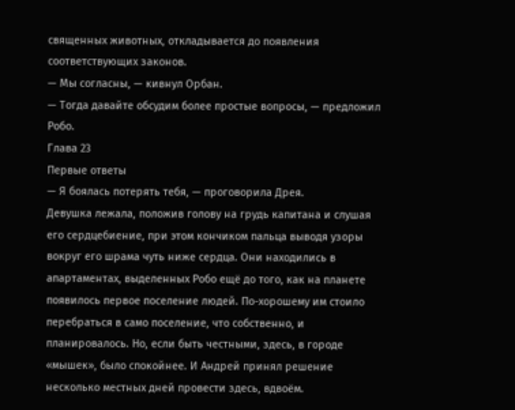священных животных, откладывается до появления соответствующих законов.
— Мы согласны, — кивнул Орбан.
— Тогда давайте обсудим более простые вопросы, — предложил Робо.
Глава 23
Первые ответы
— Я боялась потерять тебя, — проговорила Дрея.
Девушка лежала, положив голову на грудь капитана и слушая его сердцебиение, при этом кончиком пальца выводя узоры вокруг его шрама чуть ниже сердца. Они находились в апартаментах, выделенных Робо ещё до того, как на планете появилось первое поселение людей. По-хорошему им стоило перебраться в само поселение, что собственно, и планировалось. Но, если быть честными, здесь, в городе «мышек», было спокойнее. И Андрей принял решение несколько местных дней провести здесь, вдвоём.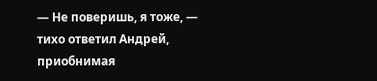— Не поверишь, я тоже, — тихо ответил Андрей, приобнимая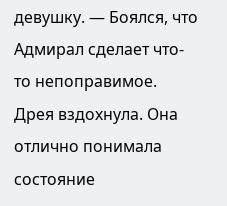девушку. — Боялся, что Адмирал сделает что-то непоправимое.
Дрея вздохнула. Она отлично понимала состояние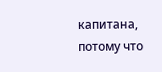капитана, потому что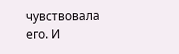чувствовала его. И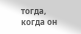тогда, когда он